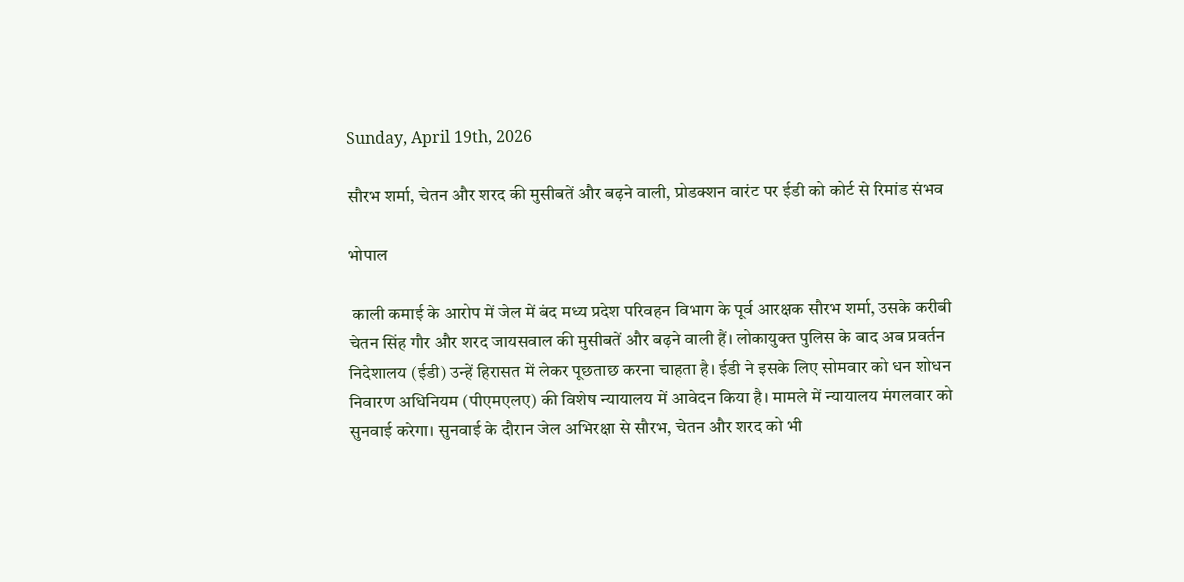Sunday, April 19th, 2026

सौरभ शर्मा, चेतन और शरद की मुसीबतें और बढ़ने वाली, प्रोडक्शन वारंट पर ईडी को कोर्ट से रिमांड संभव

भोपाल

 काली कमाई के आरोप में जेल में बंद मध्य प्रदेश परिवहन विभाग के पूर्व आरक्षक सौरभ शर्मा, उसके करीबी चेतन सिंह गौर और शरद जायसवाल की मुसीबतें और बढ़ने वाली हैं। लोकायुक्त पुलिस के बाद अब प्रवर्तन निदेशालय (ईडी) उन्हें हिरासत में लेकर पूछताछ करना चाहता है। ईडी ने इसके लिए सोमवार को धन शोधन निवारण अधिनियम (पीएमएलए) की विशेष न्यायालय में आवेदन किया है। मामले में न्यायालय मंगलवार को सुनवाई करेगा। सुनवाई के दौरान जेल अभिरक्षा से सौरभ, चेतन और शरद को भी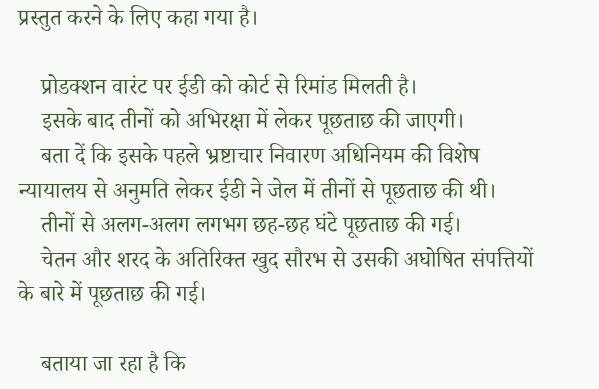प्रस्तुत करने के लिए कहा गया है।

    प्रोडक्शन वारंट पर ईडी को कोर्ट से रिमांड मिलती है।
    इसके बाद तीनों को अभिरक्षा में लेकर पूछताछ की जाएगी।
    बता दें कि इसके पहले भ्रष्टाचार निवारण अधिनियम की विशेष न्यायालय से अनुमति लेकर ईडी ने जेल में तीनों से पूछताछ की थी।
    तीनों से अलग-अलग लगभग छह-छह घंटे पूछताछ की गई।
    चेतन और शरद के अतिरिक्त खुद सौरभ से उसकी अघोषित संपत्तियों के बारे में पूछताछ की गई।

    बताया जा रहा है कि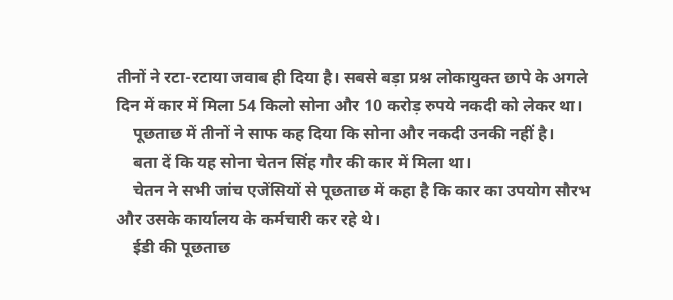तीनों ने रटा-रटाया जवाब ही दिया है। सबसे बड़ा प्रश्न लोकायुक्त छापे के अगले दिन में कार में मिला 54 किलो सोना और 10 करोड़ रुपये नकदी को लेकर था।
    पूछताछ में तीनों ने साफ कह दिया कि सोना और नकदी उनकी नहीं है।
    बता दें कि यह सोना चेतन सिंह गौर की कार में मिला था।
    चेतन ने सभी जांच एजेंसियों से पूछताछ में कहा है कि कार का उपयोग सौरभ और उसके कार्यालय के कर्मचारी कर रहे थे।
    ईडी की पूछताछ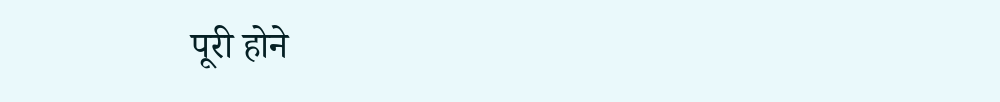पूरी होने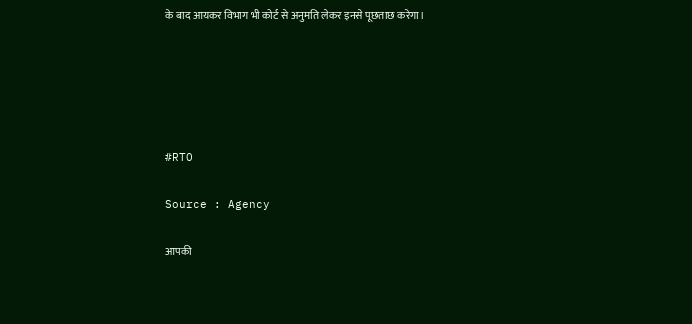के बाद आयकर विभाग भी कोर्ट से अनुमति लेकर इनसे पूछताछ करेगा।





#RTO

Source : Agency

आपकी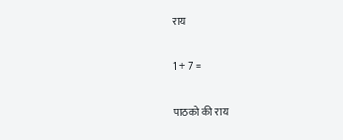राय

1 + 7 =

पाठको की राय